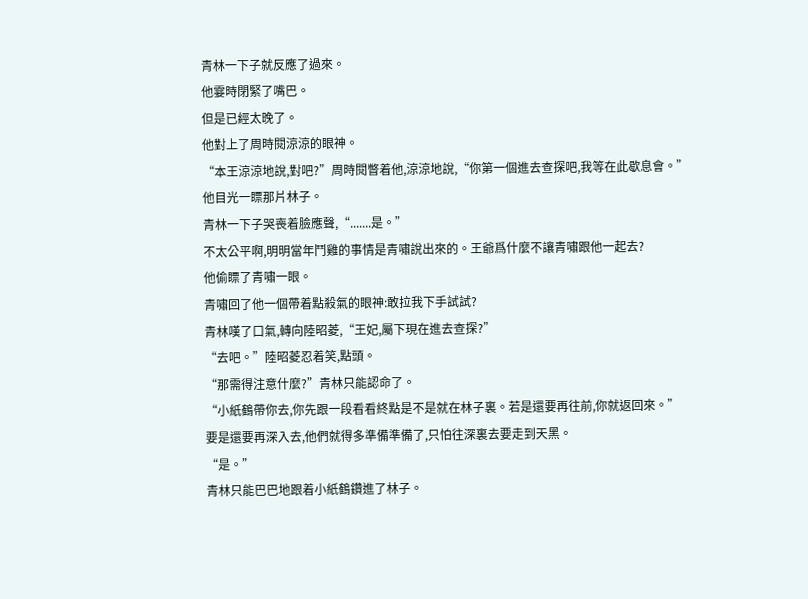青林一下子就反應了過來。
他霎時閉緊了嘴巴。
但是已經太晚了。
他對上了周時閱涼涼的眼神。
“本王涼涼地說,對吧?”周時閱瞥着他,涼涼地說,“你第一個進去查探吧,我等在此歇息會。”
他目光一瞟那片林子。
青林一下子哭喪着臉應聲,“.......是。”
不太公平啊,明明當年鬥雞的事情是青嘯說出來的。王爺爲什麼不讓青嘯跟他一起去?
他偷瞟了青嘯一眼。
青嘯回了他一個帶着點殺氣的眼神:敢拉我下手試試?
青林嘆了口氣,轉向陸昭菱,“王妃,屬下現在進去查探?”
“去吧。”陸昭菱忍着笑,點頭。
“那需得注意什麼?”青林只能認命了。
“小紙鶴帶你去,你先跟一段看看終點是不是就在林子裏。若是還要再往前,你就返回來。”
要是還要再深入去,他們就得多準備準備了,只怕往深裏去要走到天黑。
“是。”
青林只能巴巴地跟着小紙鶴鑽進了林子。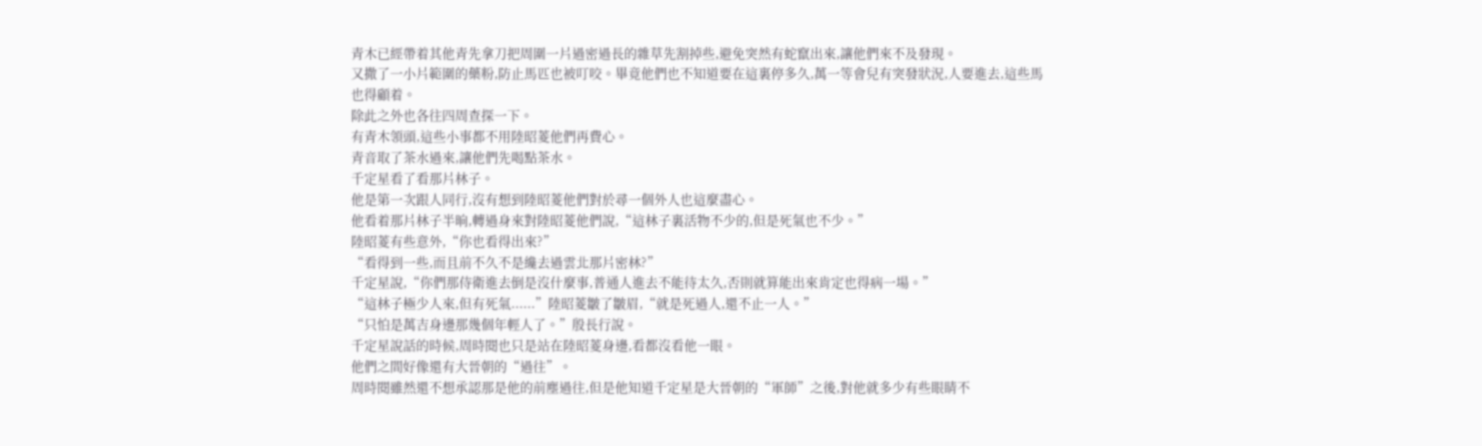青木已經帶着其他青先拿刀把周圍一片過密過長的雜草先割掉些,避免突然有蛇竄出來,讓他們來不及發現。
又撒了一小片範圍的藥粉,防止馬匹也被叮咬。畢竟他們也不知道要在這裏停多久,萬一等會兒有突發狀況,人要進去,這些馬也得顧着。
除此之外也各往四周查探一下。
有青木領頭,這些小事都不用陸昭菱他們再費心。
青音取了茶水過來,讓他們先喝點茶水。
千定星看了看那片林子。
他是第一次跟人同行,沒有想到陸昭菱他們對於尋一個外人也這麼盡心。
他看着那片林子半晌,轉過身來對陸昭菱他們說,“這林子裏活物不少的,但是死氣也不少。”
陸昭菱有些意外,“你也看得出來?”
“看得到一些,而且前不久不是纔去過雲北那片密林?”
千定星說,“你們那侍衛進去倒是沒什麼事,普通人進去不能待太久,否則就算能出來肯定也得病一場。”
“這林子極少人來,但有死氣......”陸昭菱皺了皺眉,“就是死過人,還不止一人。”
“只怕是萬吉身邊那幾個年輕人了。”殷長行說。
千定星說話的時候,周時閱也只是站在陸昭菱身邊,看都沒看他一眼。
他們之間好像還有大晉朝的“過往”。
周時閱雖然還不想承認那是他的前塵過往,但是他知道千定星是大晉朝的“軍師”之後,對他就多少有些眼睛不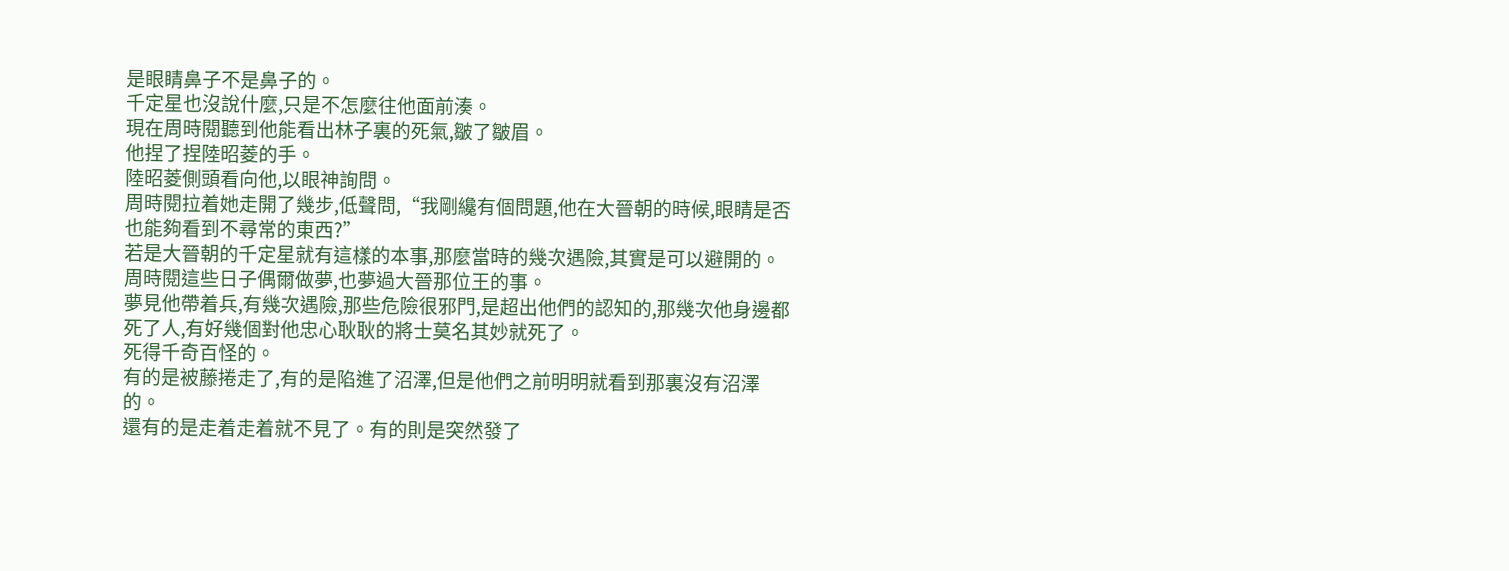是眼睛鼻子不是鼻子的。
千定星也沒說什麼,只是不怎麼往他面前湊。
現在周時閱聽到他能看出林子裏的死氣,皺了皺眉。
他捏了捏陸昭菱的手。
陸昭菱側頭看向他,以眼神詢問。
周時閱拉着她走開了幾步,低聲問,“我剛纔有個問題,他在大晉朝的時候,眼睛是否也能夠看到不尋常的東西?”
若是大晉朝的千定星就有這樣的本事,那麼當時的幾次遇險,其實是可以避開的。
周時閱這些日子偶爾做夢,也夢過大晉那位王的事。
夢見他帶着兵,有幾次遇險,那些危險很邪門,是超出他們的認知的,那幾次他身邊都死了人,有好幾個對他忠心耿耿的將士莫名其妙就死了。
死得千奇百怪的。
有的是被藤捲走了,有的是陷進了沼澤,但是他們之前明明就看到那裏沒有沼澤的。
還有的是走着走着就不見了。有的則是突然發了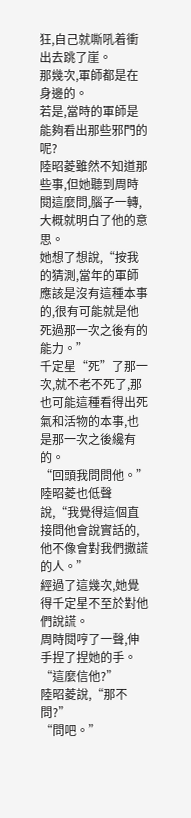狂,自己就嘶吼着衝出去跳了崖。
那幾次,軍師都是在身邊的。
若是,當時的軍師是能夠看出那些邪門的呢?
陸昭菱雖然不知道那些事,但她聽到周時閱這麼問,腦子一轉,大概就明白了他的意思。
她想了想說,“按我的猜測,當年的軍師應該是沒有這種本事的,很有可能就是他死過那一次之後有的能力。”
千定星“死”了那一次,就不老不死了,那也可能這種看得出死氣和活物的本事,也是那一次之後纔有的。
“回頭我問問他。”陸昭菱也低聲說,“我覺得這個直接問他會說實話的,他不像會對我們撒謊的人。”
經過了這幾次,她覺得千定星不至於對他們說謊。
周時閱哼了一聲,伸手捏了捏她的手。
“這麼信他?”
陸昭菱說,“那不問?”
“問吧。”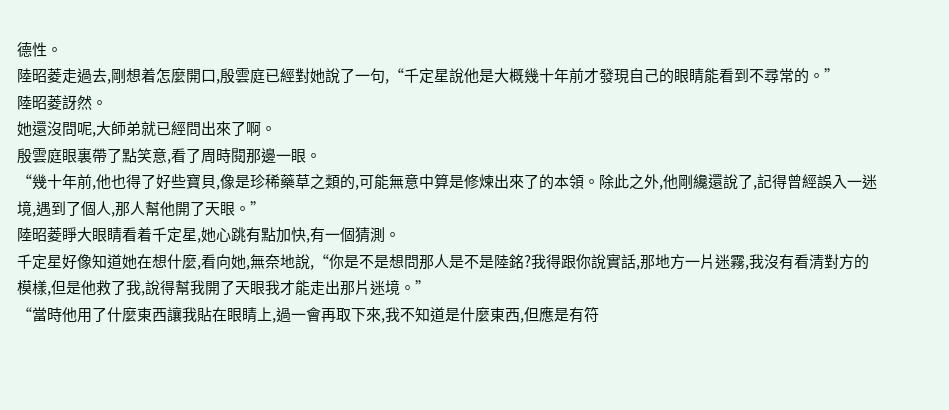德性。
陸昭菱走過去,剛想着怎麼開口,殷雲庭已經對她說了一句,“千定星說他是大概幾十年前才發現自己的眼睛能看到不尋常的。”
陸昭菱訝然。
她還沒問呢,大師弟就已經問出來了啊。
殷雲庭眼裏帶了點笑意,看了周時閱那邊一眼。
“幾十年前,他也得了好些寶貝,像是珍稀藥草之類的,可能無意中算是修煉出來了的本領。除此之外,他剛纔還說了,記得曾經誤入一迷境,遇到了個人,那人幫他開了天眼。”
陸昭菱睜大眼睛看着千定星,她心跳有點加快,有一個猜測。
千定星好像知道她在想什麼,看向她,無奈地說,“你是不是想問那人是不是陸銘?我得跟你說實話,那地方一片迷霧,我沒有看清對方的模樣,但是他救了我,說得幫我開了天眼我才能走出那片迷境。”
“當時他用了什麼東西讓我貼在眼睛上,過一會再取下來,我不知道是什麼東西,但應是有符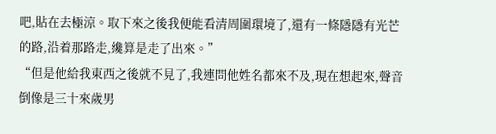吧,貼在去極涼。取下來之後我便能看清周圍環境了,還有一條隱隱有光芒的路,沿着那路走,纔算是走了出來。”
“但是他給我東西之後就不見了,我連問他姓名都來不及,現在想起來,聲音倒像是三十來歲男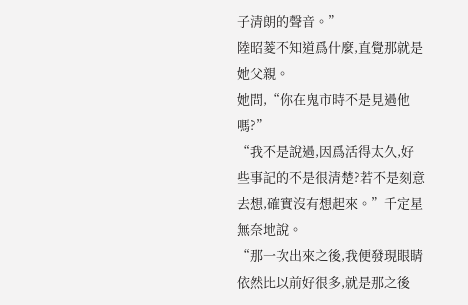子清朗的聲音。”
陸昭菱不知道爲什麼,直覺那就是她父親。
她問,“你在鬼市時不是見過他嗎?”
“我不是說過,因爲活得太久,好些事記的不是很清楚?若不是刻意去想,確實沒有想起來。”千定星無奈地說。
“那一次出來之後,我便發現眼睛依然比以前好很多,就是那之後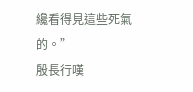纔看得見這些死氣的。”
殷長行嘆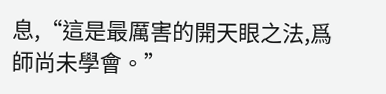息,“這是最厲害的開天眼之法,爲師尚未學會。”